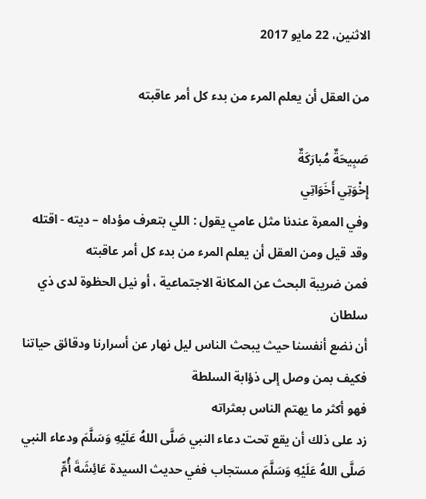الاثنين، 22 مايو 2017

من العقل أن يعلم المرء من بدء كل أمر عاقبته

صَبِيحَةٌ مُبارَكَةٌ
إِخْوَتِي أَخَوَاتِي
وفي المعرة عندنا مثل عامي يقول : اللي بتعرف مؤداه – ديته - اقتله
وقد قيل ومن العقل أن يعلم المرء من بدء كل أمر عاقبته
فمن ضريبة البحث عن المكانة الاجتماعية ، أو نيل الحظوة لدى ذي سلطان
أن نضع أنفسنا حيث يبحث الناس ليل نهار عن أسرارنا ودقائق حياتنا
فكيف بمن وصل إلى ذؤابة السلطة
فهو أكثر ما يهتم الناس بعثراته
زد على ذلك أن يقع تحت دعاء النبي صَلَّى اللهُ عَلَيْهِ وَسَلَّمَ ودعاء النبي صَلَّى اللهُ عَلَيْهِ وَسَلَّمَ مستجاب ففي حديث السيدة عَائِشَةَ أُمِّ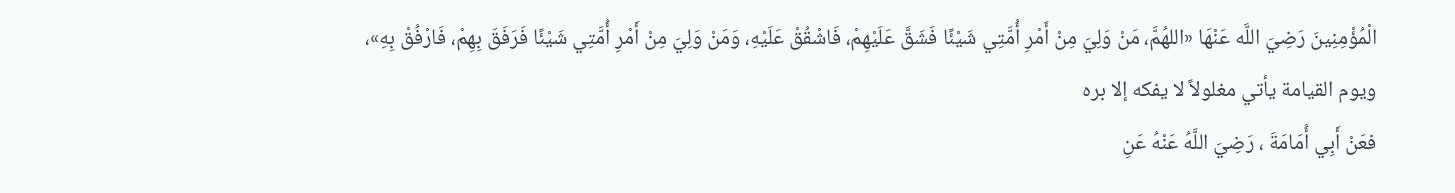الْمُؤْمِنِينَ رَضِيَ اللَّه عَنْهَا «اللهُمَّ، مَنْ وَلِيَ مِنْ أَمْرِ أُمَّتِي شَيْئًا فَشَقَّ عَلَيْهِمْ، فَاشْقُقْ عَلَيْهِ، وَمَنْ وَلِيَ مِنْ أَمْرِ أُمَّتِي شَيْئًا فَرَفَقَ بِهِمْ، فَارْفُقْ بِهِ»،
ويوم القيامة يأتي مغلولاً لا يفكه إلا بره
فعَنْ أَبِي أُمَامَةَ ، رَضِيَ اللَّهُ عَنْهُ عَنِ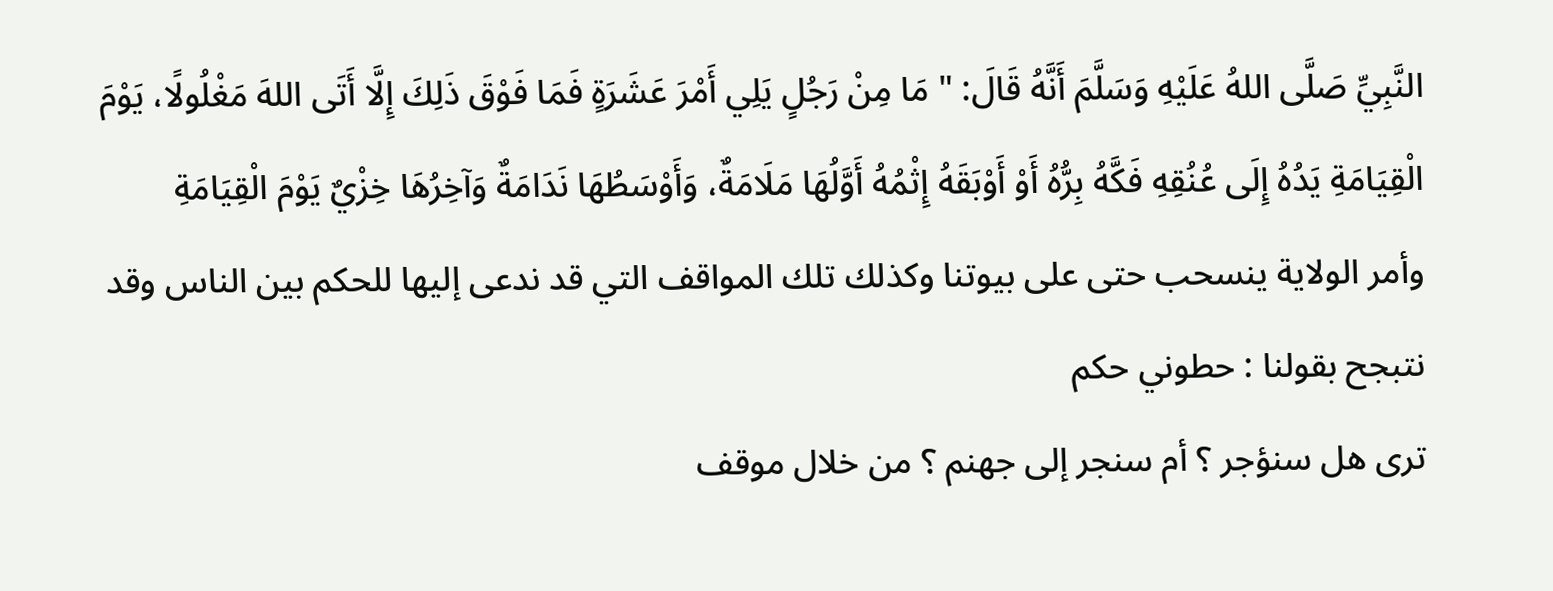النَّبِيِّ صَلَّى اللهُ عَلَيْهِ وَسَلَّمَ أَنَّهُ قَالَ: " مَا مِنْ رَجُلٍ يَلِي أَمْرَ عَشَرَةٍ فَمَا فَوْقَ ذَلِكَ إِلَّا أَتَى اللهَ مَغْلُولًا، يَوْمَ الْقِيَامَةِ يَدُهُ إِلَى عُنُقِهِ فَكَّهُ بِرُّهُ أَوْ أَوْبَقَهُ إِثْمُهُ أَوَّلُهَا مَلَامَةٌ، وَأَوْسَطُهَا نَدَامَةٌ وَآخِرُهَا خِزْيٌ يَوْمَ الْقِيَامَةِ
وأمر الولاية ينسحب حتى على بيوتنا وكذلك تلك المواقف التي قد ندعى إليها للحكم بين الناس وقد نتبجح بقولنا : حطوني حكم
ترى هل سنؤجر ؟ أم سنجر إلى جهنم ؟ من خلال موقف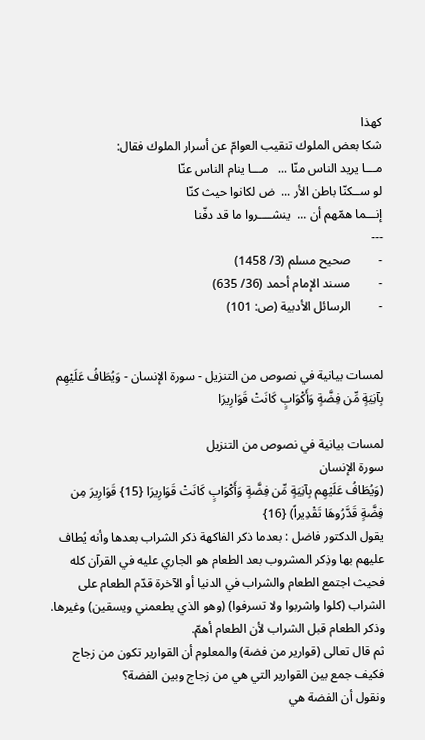كهذا
شكا بعض الملوك تنقيب العوامّ عن أسرار الملوك فقال:
مـــا يريد الناس منّا ...   مـــا ينام الناس عنّا
لو ســكنّا باطن الأر ...  ض لكانوا حيث كنّا
إنـــما همّهم أن ...  ينشــــروا ما قد دفّنا
---
-         صحيح مسلم (3/ 1458)
-         مسند الإمام أحمد (36/ 635)
-         الرسائل الأدبية (ص: 101)


لمسات بيانية في نصوص من التنزيل - سورة الإنسان - وَيُطَافُ عَلَيْهِم بِآنِيَةٍ مِّن فِضَّةٍ وَأَكْوَابٍ كَانَتْ قَوَارِيرَا

لمسات بيانية في نصوص من التنزيل
سورة الإنسان
(وَيُطَافُ عَلَيْهِم بِآنِيَةٍ مِّن فِضَّةٍ وَأَكْوَابٍ كَانَتْ قَوَارِيرَا {15} قَوَارِيرَ مِن فِضَّةٍ قَدَّرُوهَا تَقْدِيراً) {16}
يقول الدكتور فاضل : بعدما ذكر الفاكهة ذكر الشراب بعدها وأنه يُطاف عليهم بها وذِكر المشروب بعد الطعام هو الجاري عليه في القرآن كله فحيث اجتمع الطعام والشراب في الدنيا أو الآخرة قدّم الطعام على الشراب (كلوا واشربوا ولا تسرفوا) (وهو الذي يطعمني ويسقين) وغيرها. وذكر الطعام قبل الشراب لأن الطعام أهمّ.
ثم قال تعالى (قوارير من فضة) والمعلوم أن القوارير تكون من زجاج فكيف جمع بين القوارير التي هي من زجاج وبين الفضة؟
ونقول أن الفضة هي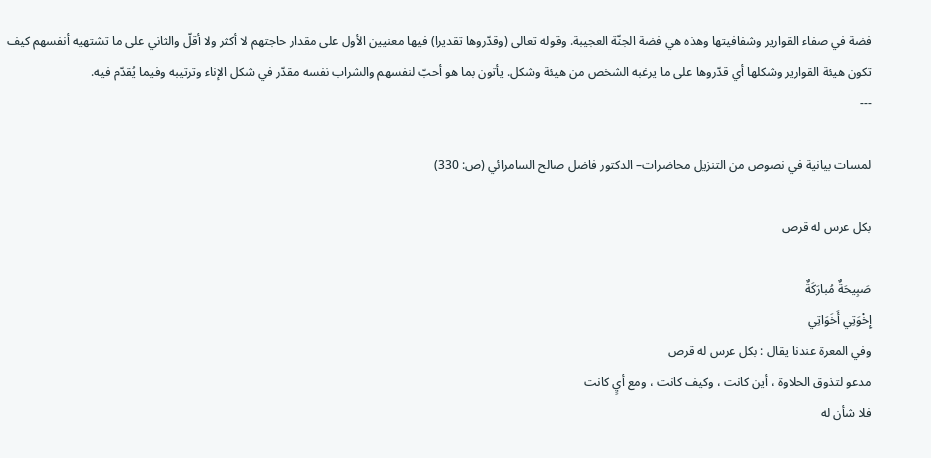فضة في صفاء القوارير وشفافيتها وهذه هي فضة الجنّة العجيبة. وقوله تعالى (وقدّروها تقديرا) فيها معنيين الأول على مقدار حاجتهم لا أكثر ولا أقلّ والثاني على ما تشتهيه أنفسهم كيف تكون هيئة القوارير وشكلها أي قدّروها على ما يرغبه الشخص من هيئة وشكل. يأتون بما هو أحبّ لنفسهم والشراب نفسه مقدّر في شكل الإناء وترتيبه وفيما يُقدّم فيه.
---

لمسات بيانية في نصوص من التنزيل محاضرات– الدكتور فاضل صالح السامرائي (ص: 330)

بكل عرس له قرص

صَبِيحَةٌ مُبارَكَةٌ
إِخْوَتِي أَخَوَاتِي
وفي المعرة عندنا يقال : بكل عرس له قرص
مدعو لتذوق الحلاوة ، أين كانت ، وكيف كانت ، ومع أيٍ كانت
فلا شأن له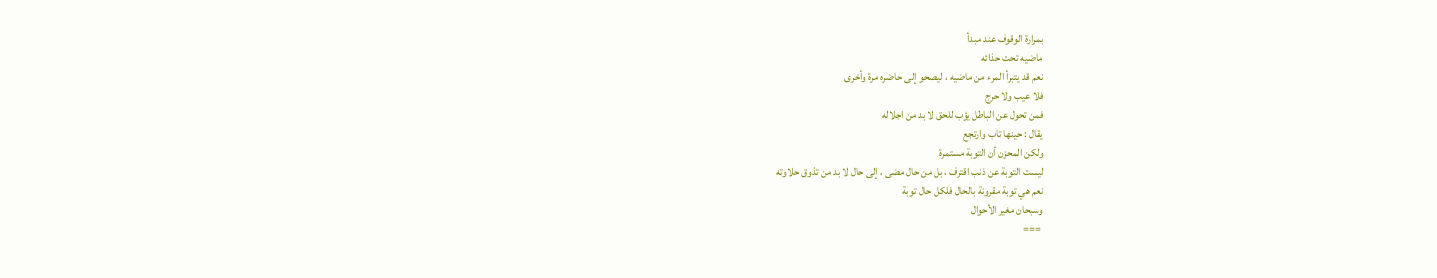بمرارة الوقوف عند مبدأ
ماضيه تحت حذائه
نعم قد يتبرأ المرء من ماضيه ، ليصحو إلى حاضره مرة وأخرى
فلا عيب ولا حرج
فمن تحول عن الباطل يؤب للحق لا بد من اجلاله
يقال : حينها تاب وارتجع
ولكن المحزن أن التوبة مستمرة
ليست التوبة عن ذنب اقترف ، بل من حال مضى ، إلى حال لا بد من تذوق حلاوته
نعم هي توبة مقرونة بالحال فلكل حال توبة
وسبحان مغير الأحوال
 ===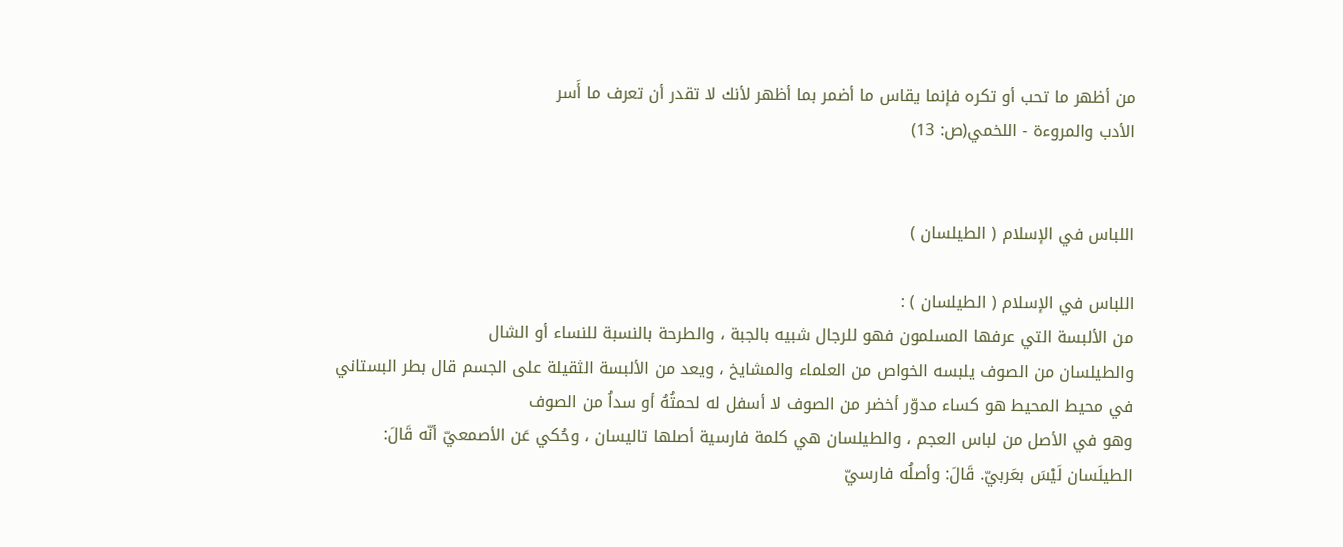من أظهر ما تحب أو تكره فإنما يقاس ما أضمر بما أظهر لأنك لا تقدر أن تعرف ما أَسر
الأدب والمروءة - اللخمي(ص: 13)


اللباس في الإسلام ( الطيلسان )

اللباس في الإسلام ( الطيلسان ) :
من الألبسة التي عرفها المسلمون فهو للرجال شبيه بالجبة ، والطرحة بالنسبة للنساء أو الشال
والطيلسان من الصوف يلبسه الخواص من العلماء والمشايخ ، ويعد من الألبسة الثقيلة على الجسم قال بطر البستاني في محيط المحيط هو كساء مدوّر أخضر من الصوف لا أسفل له لحمتُهُ أو سداُ من الصوف
وهو في الأصل من لباس العجم ، والطيلسان هي كلمة فارسية أصلها تاليسان ، وحُكي عَن الأصمعيّ أنّه قَالَ: الطيلَسان لَيْسَ بعَربيّ. قَالَ: وأصلُه فارسيّ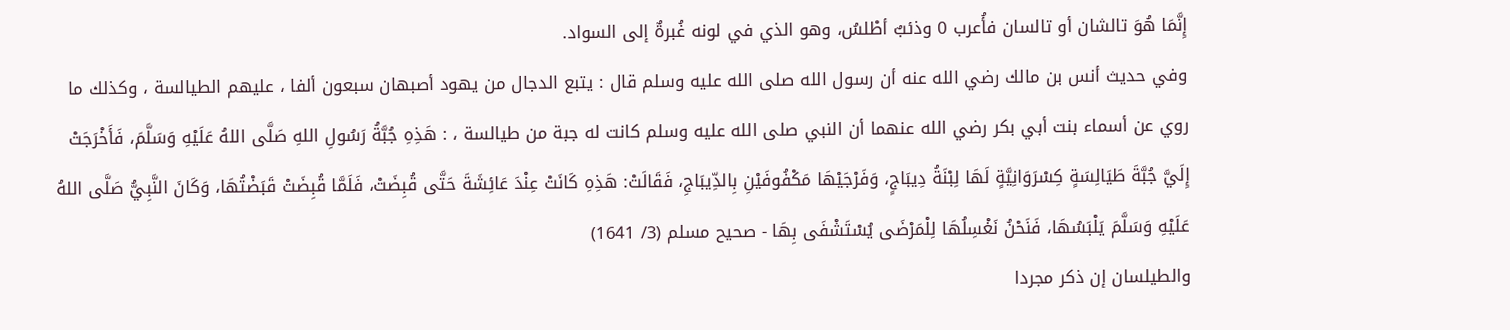إِنَّمَا هُوَ تالشان أو تالسان فأُعرب 0 وذئبٌ أطْلسُ، وهو الذي في لونه غُبرةٌ إلى السواد.
وفي حديث أنس بن مالك رضي الله عنه أن رسول الله صلى الله عليه وسلم قال : يتبع الدجال من يهود أصبهان سبعون ألفا ، عليهم الطيالسة ، وكذلك ما روي عن أسماء بنت أبي بكر رضي الله عنهما أن النبي صلى الله عليه وسلم كانت له جبة من طيالسة ، : هَذِهِ جُبَّةُ رَسُولِ اللهِ صَلَّى اللهُ عَلَيْهِ وَسَلَّمَ، فَأَخْرَجَتْ إِلَيَّ جُبَّةَ طَيَالِسَةٍ كِسْرَوَانِيَّةٍ لَهَا لِبْنَةُ دِيبَاجٍ، وَفَرْجَيْهَا مَكْفُوفَيْنِ بِالدِّيبَاجِ، فَقَالَتْ: هَذِهِ كَانَتْ عِنْدَ عَائِشَةَ حَتَّى قُبِضَتْ، فَلَمَّا قُبِضَتْ قَبَضْتُهَا، وَكَانَ النَّبِيُّ صَلَّى اللهُ عَلَيْهِ وَسَلَّمَ يَلْبَسُهَا، فَنَحْنُ نَغْسِلُهَا لِلْمَرْضَى يُسْتَشْفَى بِهَا - صحيح مسلم (3/ 1641)
والطيلسان إن ذكر مجردا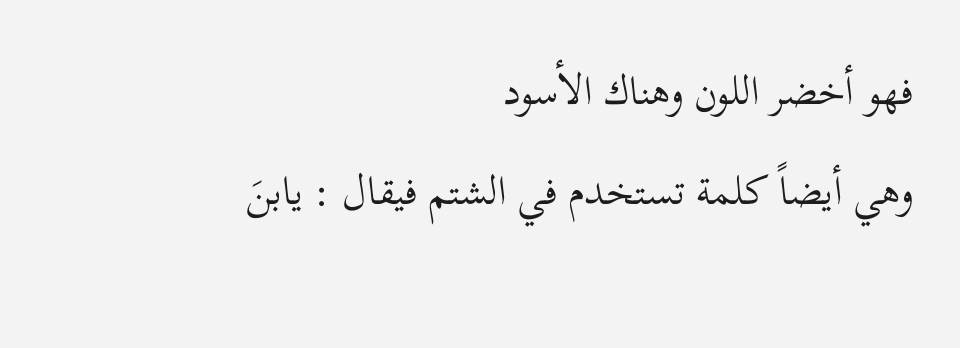فهو أخضر اللون وهناك الأسود
وهي أيضاً كلمة تستخدم في الشتم فيقال : يابنَ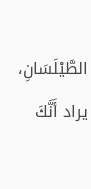الطَّيْلَسَانِ، يراد أَنَّكَ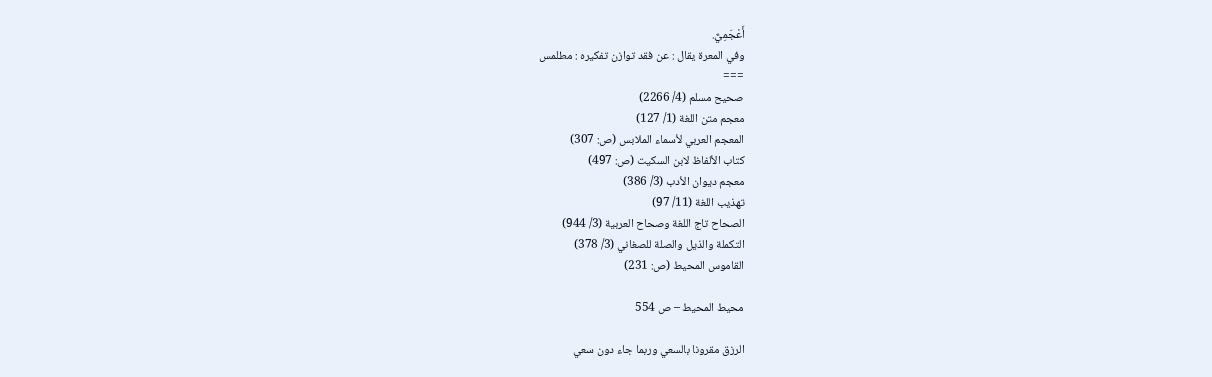أَعْجَمِيٌّ.
وفي المعرة يقال : عن فقد توازن تفكيره : مطلمس
===
صحيح مسلم (4/ 2266)
معجم متن اللغة (1/ 127)
المعجم العربي لأسماء الملابس (ص: 307)
كتاب الألفاظ لابن السكيت (ص: 497)
معجم ديوان الأدب (3/ 386)
تهذيب اللغة (11/ 97)
الصحاح تاج اللغة وصحاح العربية (3/ 944)
التكملة والذيل والصلة للصغاني (3/ 378)
القاموس المحيط (ص: 231)

محيط المحيط – ص 554

الرزق مقرونا بالسعي وربما جاء دون سعي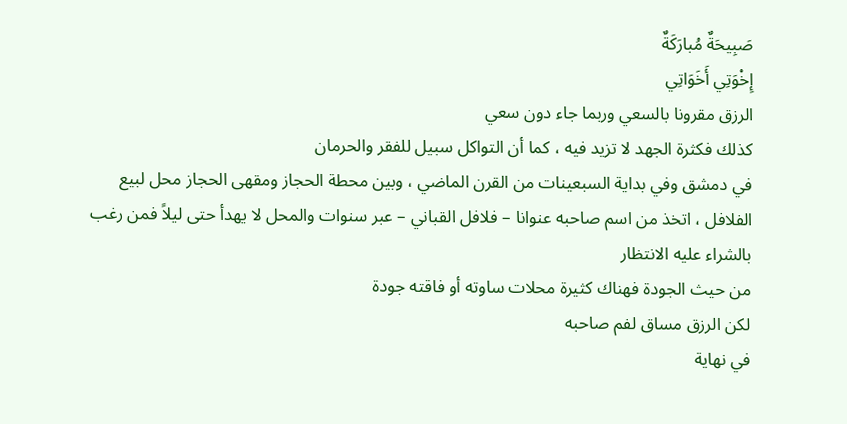صَبِيحَةٌ مُبارَكَةٌ
إِخْوَتِي أَخَوَاتِي
الرزق مقرونا بالسعي وربما جاء دون سعي
كذلك فكثرة الجهد لا تزيد فيه ، كما أن التواكل سبيل للفقر والحرمان
في دمشق وفي بداية السبعينات من القرن الماضي ، وبين محطة الحجاز ومقهى الحجاز محل لبيع الفلافل ، اتخذ من اسم صاحبه عنوانا – فلافل القباني – عبر سنوات والمحل لا يهدأ حتى ليلاً فمن رغب بالشراء عليه الانتظار
من حيث الجودة فهناك كثيرة محلات ساوته أو فاقته جودة
لكن الرزق مساق لفم صاحبه
في نهاية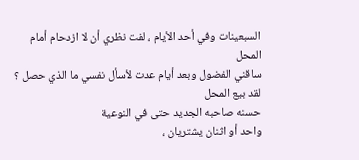السبعينات وفي أحد الأيام ، لفت نظري أن لا ازدحام أمام المحل
ساقني الفضول وبعد أيام عدت لأسأل نفسي ما الذي حصل ؟
لقد بيع المحل
حسنه صاحبه الجديد حتى في النوعية
واحد أو اثنان يشتريان ،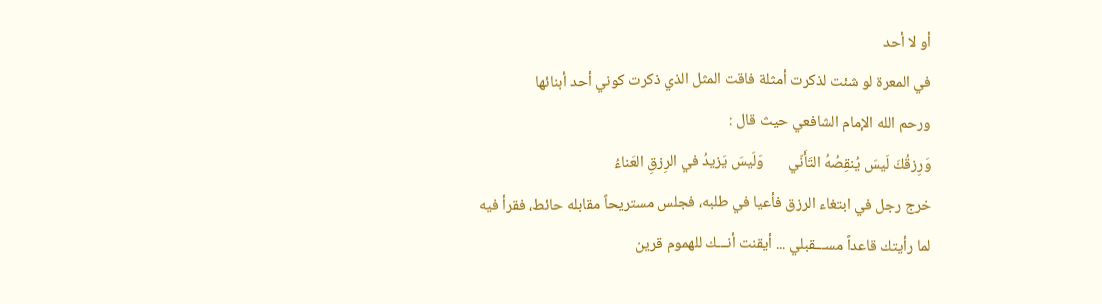أو لا أحد
في المعرة لو شئت لذكرت أمثلة فاقت المثل الذي ذكرت كوني أحد أبنائها
ورحم الله الإمام الشافعي حيث قال :
وَرِزقُكَ لَيسَ يُنقِصُهُ التَأَنّي       وَلَيسَ يَزيدُ في الرِزقِ العَناءُ
خرج رجل في ابتغاء الرزق فأعيا في طلبه، فجلس مستريحاً مقابله حائط، فقرأ فيه
لما رأيتك قاعداً مســـقبلي ... أيقنت أنـــك للهموم قرين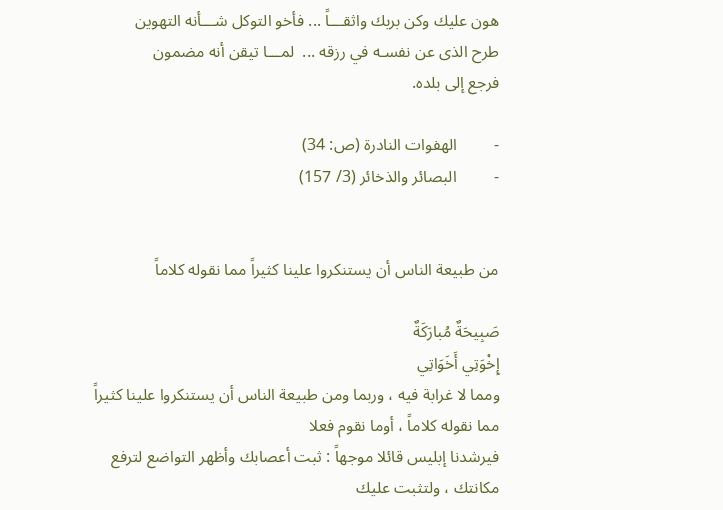هون عليك وكن بربك واثقـــاً ... فأخو التوكل شـــأنه التهوين
طرح الذى عن نفسـه في رزقه ...  لمـــا تيقن أنه مضمون
فرجع إلى بلده.

-         الهفوات النادرة (ص: 34)
-         البصائر والذخائر (3/ 157)


من طبيعة الناس أن يستنكروا علينا كثيراً مما نقوله كلاماً

صَبِيحَةٌ مُبارَكَةٌ
إِخْوَتِي أَخَوَاتِي
ومما لا غرابة فيه ، وربما ومن طبيعة الناس أن يستنكروا علينا كثيراً مما نقوله كلاماً ، أوما نقوم فعلا
فيرشدنا إبليس قائلا موجهاً : ثبت أعصابك وأظهر التواضع لترفع مكانتك ، ولتثبت عليك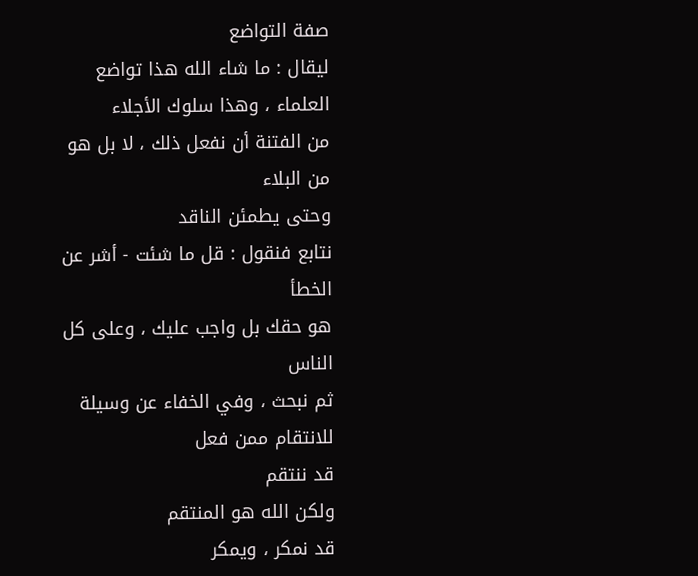صفة التواضع
ليقال : ما شاء الله هذا تواضع العلماء ، وهذا سلوك الأجلاء
من الفتنة أن نفعل ذلك ، لا بل هو من البلاء
وحتى يطمئن الناقد
نتابع فنقول : قل ما شئت - أشر عن الخطأ
هو حقك بل واجب عليك ، وعلى كل الناس
ثم نبحث ، وفي الخفاء عن وسيلة للانتقام ممن فعل
قد ننتقم
ولكن الله هو المنتقم
قد نمكر ، ويمكر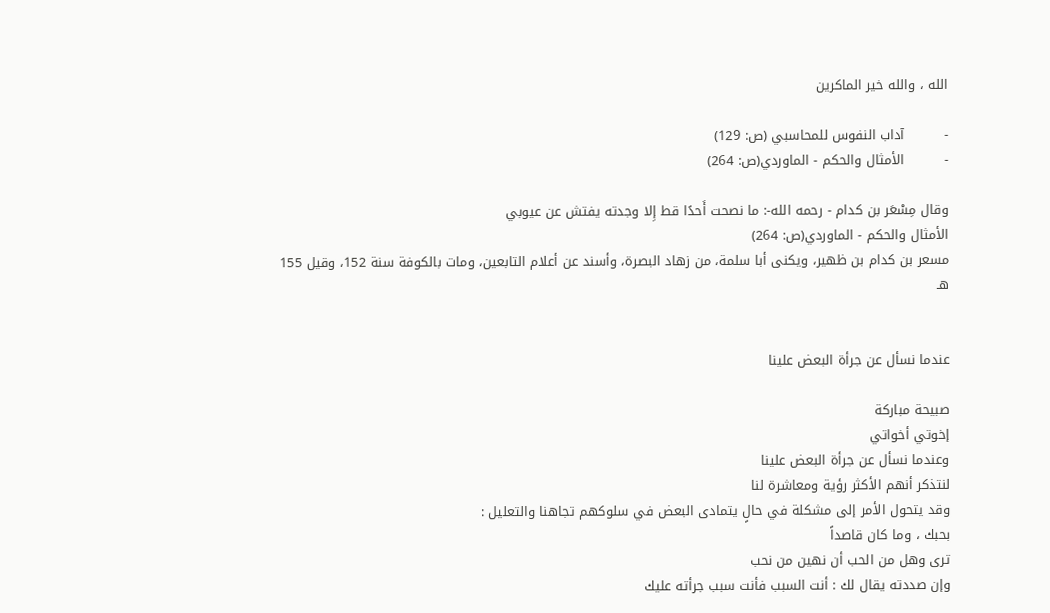الله ، والله خير الماكرين

-         آداب النفوس للمحاسبي (ص: 129)
-         الأمثال والحكم - الماوردي(ص: 264)

وقال مِسْعَر بن كدام - رحمه الله-: ما نصحت أَحدًا قط إِلا وجدته يفتش عن عيوبي
الأمثال والحكم - الماوردي(ص: 264)
مسعر بن كدام بن ظهير، ويكنى أبا سلمة، من زهاد البصرة، وأسند عن أعلام التابعين، ومات بالكوفة سنة 152، وقيل 155 هـ


عندما نسأل عن جرأة البعض علينا

صبيحة مباركة
إخوتي أخواتي
وعندما نسأل عن جرأة البعض علينا
لنتذكر أنهم الأكثر رؤية ومعاشرة لنا
وقد يتحول الأمر إلى مشكلة في حالٍ يتمادى البعض في سلوكهم تجاهنا والتعليل :
بحبك ، وما كان قاصداً
ترى وهل من الحب أن نهين من نحب
وإن صددته يقال لك : أنت السبب فأنت سبب جرأته عليك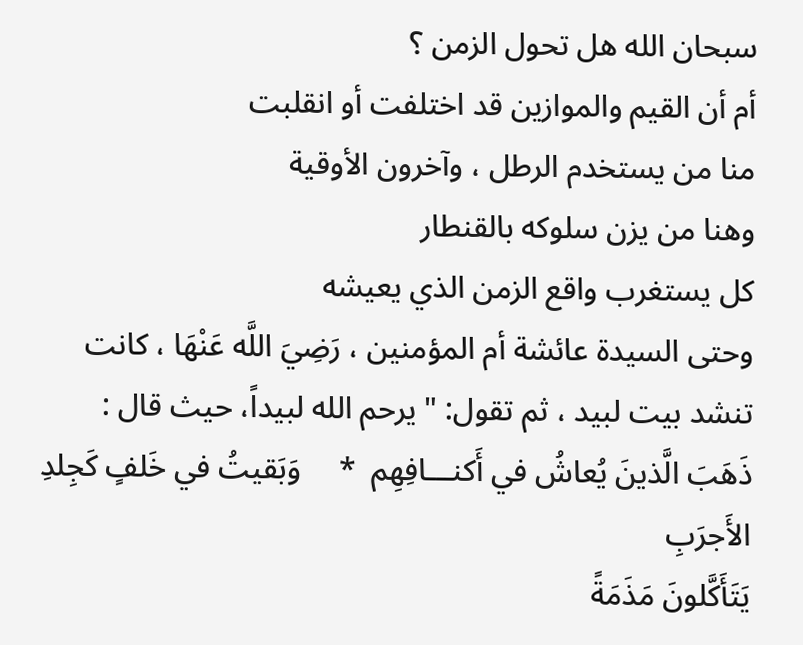سبحان الله هل تحول الزمن ؟
أم أن القيم والموازين قد اختلفت أو انقلبت
منا من يستخدم الرطل ، وآخرون الأوقية
وهنا من يزن سلوكه بالقنطار
كل يستغرب واقع الزمن الذي يعيشه
وحتى السيدة عائشة أم المؤمنين ، رَضِيَ اللَّه عَنْهَا ، كانت تنشد بيت لبيد ، ثم تقول: " يرحم الله لبيداً، حيث قال :
ذَهَبَ الَّذينَ يُعاشُ في أَكنـــافِهِم  *     وَبَقيتُ في خَلفٍ كَجِلدِ الأَجرَبِ
يَتَأَكَّلونَ مَذَمَةً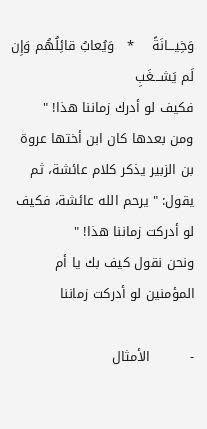وَخِيـــانَةً    *   وَيُعابُ قائِلُهُم وَإِن لَم يَشـــغَبِ
فكيف لو أدرك زماننا هذا! "
ومن بعدها كان ابن أختها عروة بن الزبير يذكر كلام عائشة، ثم يقول: " يرحم الله عائشة، فكيف لو أدركت زماننا هذا! "
ونحن نقول كيف بك يا أم المؤمنين لو أدركت زماننا

-         الأمثال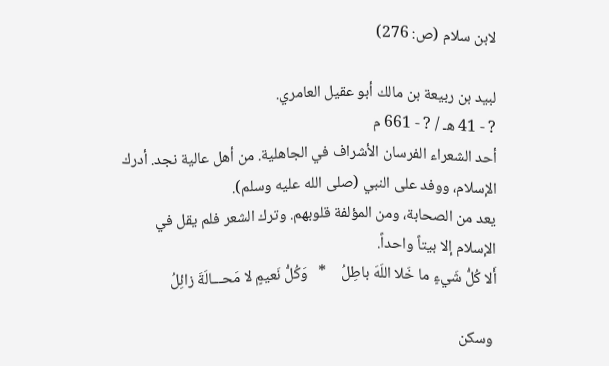لابن سلام (ص: 276)

لبيد بن ربيعة بن مالك أبو عقيل العامري.
? - 41 هـ / ? - 661 م
أحد الشعراء الفرسان الأشراف في الجاهلية. من أهل عالية نجد. أدرك الإسلام، ووفد على النبي (صلى الله عليه وسلم).
يعد من الصحابة، ومن المؤلفة قلوبهم. وترك الشعر فلم يقل في الإسلام إلا بيتاً واحداً.
أَلا كُلُّ شَيءٍ ما خَلا اللَهَ باطِلُ    *   وَكُلُّ نَعيمٍ لا مَحـــالَةَ زائِلُ

 وسكن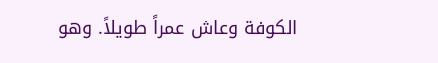الكوفة وعاش عمراً طويلاً. وهو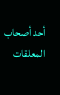أحد أصحاب المعلقات